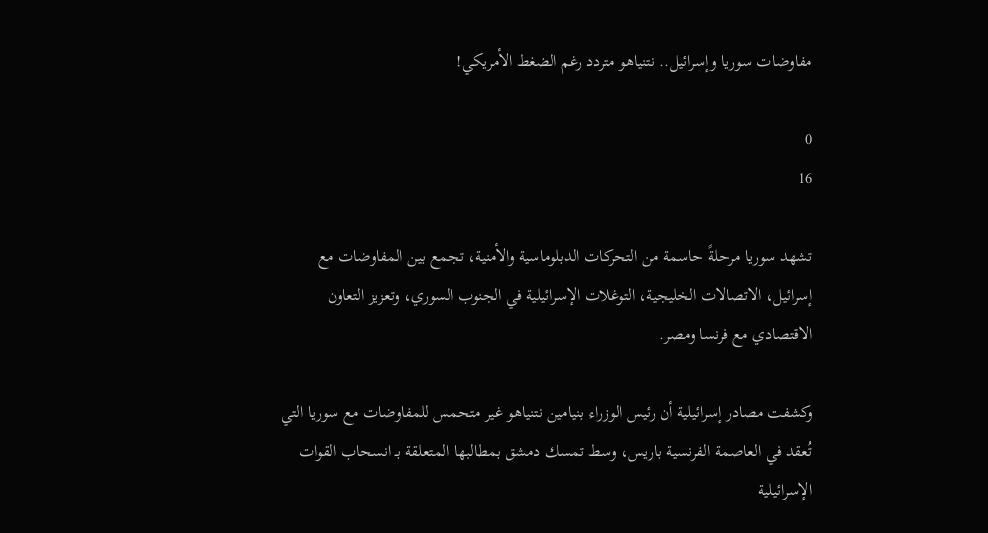مفاوضات سوريا وإسرائيل.. نتنياهو متردد رغم الضغط الأمريكي!

0
16

تشهد سوريا مرحلةً حاسمة من التحركات الدبلوماسية والأمنية، تجمع بين المفاوضات مع إسرائيل، الاتصالات الخليجية، التوغلات الإسرائيلية في الجنوب السوري، وتعزيز التعاون الاقتصادي مع فرنسا ومصر.

وكشفت مصادر إسرائيلية أن رئيس الوزراء بنيامين نتنياهو غير متحمس للمفاوضات مع سوريا التي تُعقد في العاصمة الفرنسية باريس، وسط تمسك دمشق بمطالبها المتعلقة بـ انسحاب القوات الإسرائيلية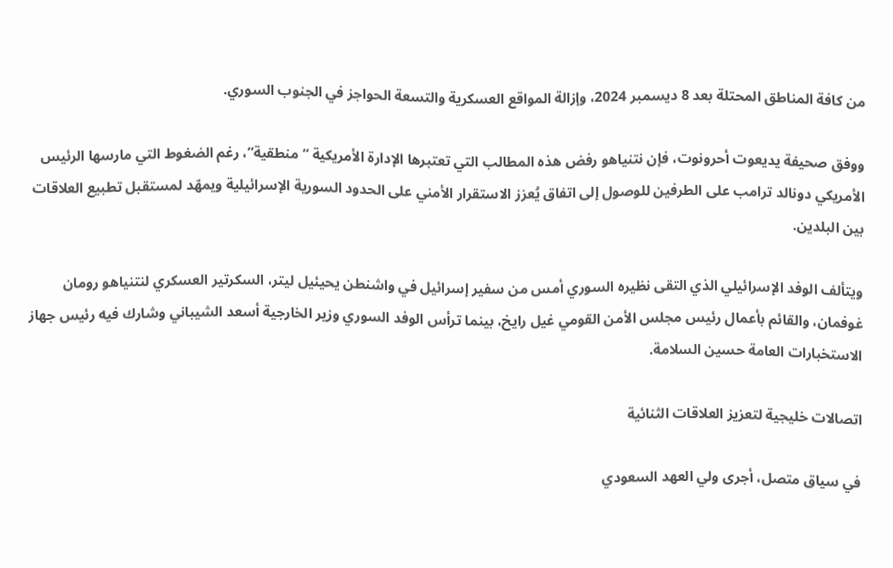من كافة المناطق المحتلة بعد 8 ديسمبر 2024، وإزالة المواقع العسكرية والتسعة الحواجز في الجنوب السوري.

ووفق صحيفة يديعوت أحرونوت، فإن نتنياهو رفض هذه المطالب التي تعتبرها الإدارة الأمريكية “منطقية”، رغم الضغوط التي مارسها الرئيس الأمريكي دونالد ترامب على الطرفين للوصول إلى اتفاق يُعزز الاستقرار الأمني على الحدود السورية الإسرائيلية ويمهّد لمستقبل تطبيع العلاقات بين البلدين.

ويتألف الوفد الإسرائيلي الذي التقى نظيره السوري أمس من سفير إسرائيل في واشنطن يحيئيل ليتر، السكرتير العسكري لنتنياهو رومان غوفمان، والقائم بأعمال رئيس مجلس الأمن القومي غيل رايخ، بينما ترأس الوفد السوري وزير الخارجية أسعد الشيباني وشارك فيه رئيس جهاز الاستخبارات العامة حسين السلامة.

اتصالات خليجية لتعزيز العلاقات الثنائية

في سياق متصل، أجرى ولي العهد السعودي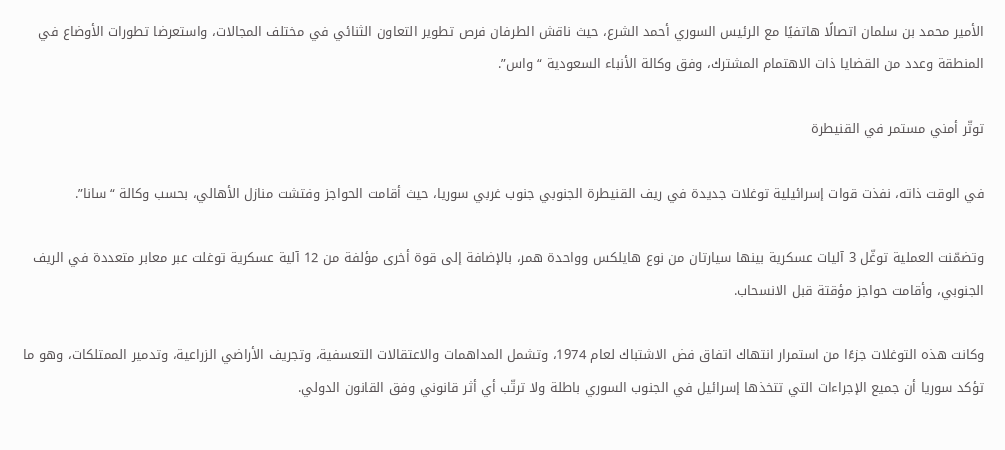الأمير محمد بن سلمان اتصالًا هاتفيًا مع الرئيس السوري أحمد الشرع، حيث ناقش الطرفان فرص تطوير التعاون الثنائي في مختلف المجالات، واستعرضا تطورات الأوضاع في المنطقة وعدد من القضايا ذات الاهتمام المشترك، وفق وكالة الأنباء السعودية “واس”.

توتّر أمني مستمر في القنيطرة

في الوقت ذاته، نفذت قوات إسرائيلية توغلات جديدة في ريف القنيطرة الجنوبي جنوب غربي سوريا، حيث أقامت الحواجز وفتشت منازل الأهالي، بحسب وكالة “سانا”.

وتضمّنت العملية توغّل 3 آليات عسكرية بينها سيارتان من نوع هايلكس وواحدة همر، بالإضافة إلى قوة أخرى مؤلفة من 12 آلية عسكرية توغلت عبر معابر متعددة في الريف الجنوبي، وأقامت حواجز مؤقتة قبل الانسحاب.

وكانت هذه التوغلات جزءًا من استمرار انتهاك اتفاق فض الاشتباك لعام 1974، وتشمل المداهمات والاعتقالات التعسفية، وتجريف الأراضي الزراعية، وتدمير الممتلكات، وهو ما تؤكد سوريا أن جميع الإجراءات التي تتخذها إسرائيل في الجنوب السوري باطلة ولا ترتّب أي أثر قانوني وفق القانون الدولي.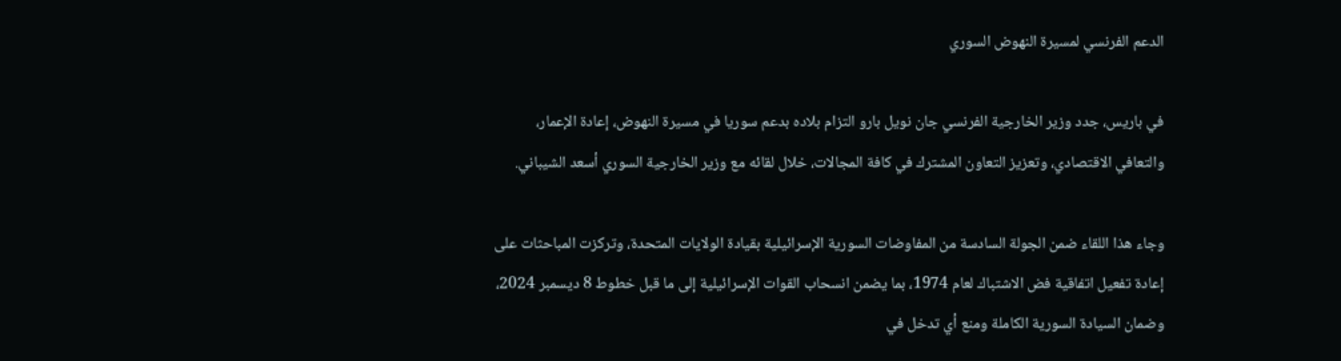الدعم الفرنسي لمسيرة النهوض السوري

في باريس، جدد وزير الخارجية الفرنسي جان نويل بارو التزام بلاده بدعم سوريا في مسيرة النهوض، إعادة الإعمار، والتعافي الاقتصادي، وتعزيز التعاون المشترك في كافة المجالات، خلال لقائه مع وزير الخارجية السوري أسعد الشيباني.

وجاء هذا اللقاء ضمن الجولة السادسة من المفاوضات السورية الإسرائيلية بقيادة الولايات المتحدة، وتركزت المباحثات على إعادة تفعيل اتفاقية فض الاشتباك لعام 1974، بما يضمن انسحاب القوات الإسرائيلية إلى ما قبل خطوط 8 ديسمبر 2024، وضمان السيادة السورية الكاملة ومنع أي تدخل في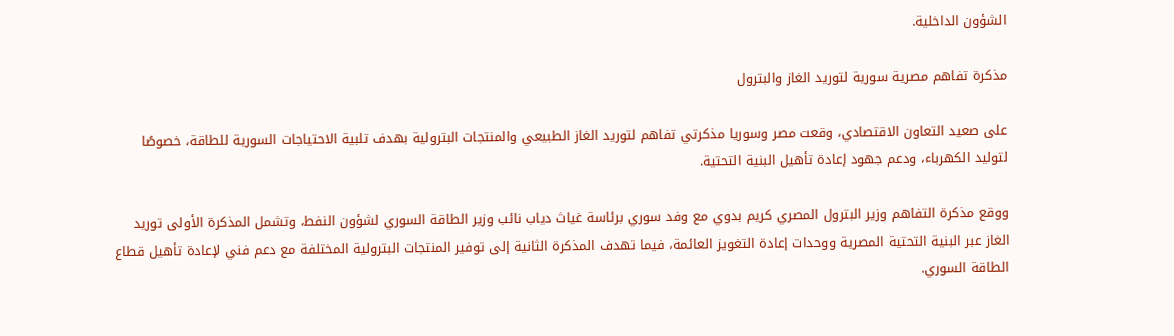الشؤون الداخلية.

مذكرة تفاهم مصرية سورية لتوريد الغاز والبترول

على صعيد التعاون الاقتصادي، وقعت مصر وسوريا مذكرتي تفاهم لتوريد الغاز الطبيعي والمنتجات البترولية بهدف تلبية الاحتياجات السورية للطاقة، خصوصًا لتوليد الكهرباء، ودعم جهود إعادة تأهيل البنية التحتية.

ووقع مذكرة التفاهم وزير البترول المصري كريم بدوي مع وفد سوري برئاسة غياث دياب نائب وزير الطاقة السوري لشؤون النفط، وتشمل المذكرة الأولى توريد الغاز عبر البنية التحتية المصرية ووحدات إعادة التغويز العائمة، فيما تهدف المذكرة الثانية إلى توفير المنتجات البترولية المختلفة مع دعم فني لإعادة تأهيل قطاع الطاقة السوري.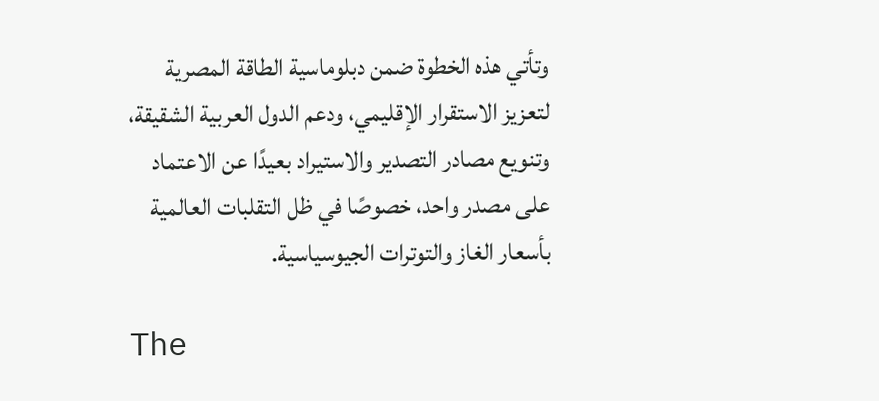وتأتي هذه الخطوة ضمن دبلوماسية الطاقة المصرية لتعزيز الاستقرار الإقليمي، ودعم الدول العربية الشقيقة، وتنويع مصادر التصدير والاستيراد بعيدًا عن الاعتماد على مصدر واحد، خصوصًا في ظل التقلبات العالمية بأسعار الغاز والتوترات الجيوسياسية.

The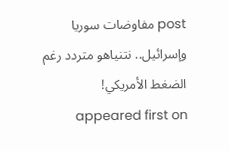post مفاوضات سوريا وإسرائيل.. نتنياهو متردد رغم الضغط الأمريكي! appeared first on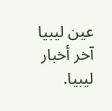عين ليبيا آخر أخبار ليبيا.